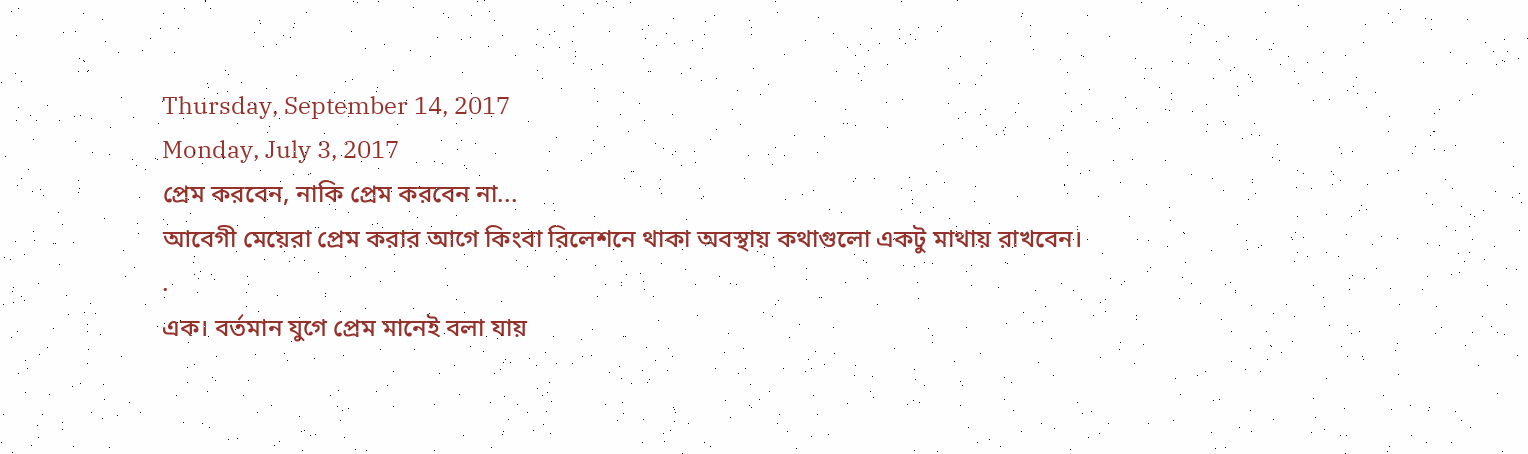Thursday, September 14, 2017
Monday, July 3, 2017
প্রেম করবেন, নাকি প্রেম করবেন না...
আবেগী মেয়েরা প্রেম করার আগে কিংবা রিলেশনে থাকা অবস্থায় কথাগুলো একটু মাথায় রাখবেন।
.
এক। বর্তমান যুগে প্রেম মানেই বলা যায়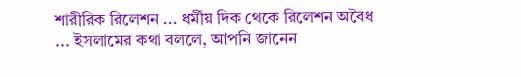শারীরিক রিলেশন ... ধর্মীয় দিক থেকে রিলেশন অবৈধ ... ইসলামের কথা বললে, আপনি জানেন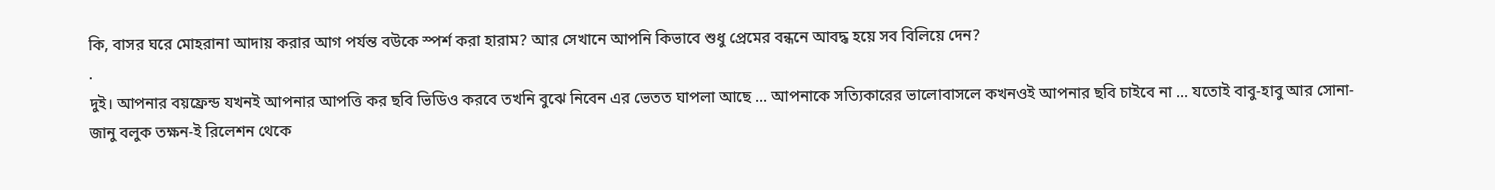কি, বাসর ঘরে মোহরানা আদায় করার আগ পর্যন্ত বউকে স্পর্শ করা হারাম? আর সেখানে আপনি কিভাবে শুধু প্রেমের বন্ধনে আবদ্ধ হয়ে সব বিলিয়ে দেন?
.
দুই। আপনার বয়ফ্রেন্ড যখনই আপনার আপত্তি কর ছবি ভিডিও করবে তখনি বুঝে নিবেন এর ভেতত ঘাপলা আছে ... আপনাকে সত্যিকারের ভালোবাসলে কখনওই আপনার ছবি চাইবে না ... যতোই বাবু-হাবু আর সোনা-জানু বলুক তক্ষন-ই রিলেশন থেকে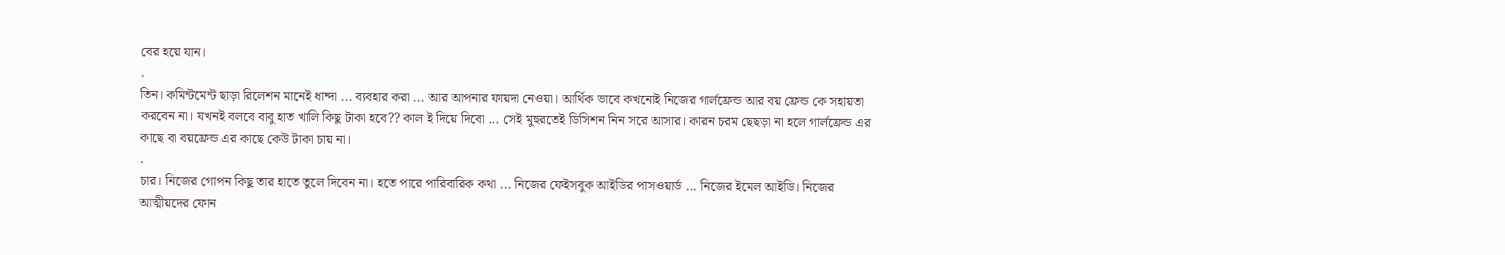বের হয়ে যান।
.
তিন। কমিন্টমেন্ট ছাড়া রিলেশন মানেই ধান্দা ... ব্যবহার করা ... আর আপনার ফায়দা নেওয়া। আর্থিক ভাবে কখনোই নিজের গার্লফ্রেন্ড আর বয় ফ্রেন্ড কে সহায়তা করবেন না। যখনই বলবে বাবু হাত খালি কিছু টাকা হবে?? কাল ই দিয়ে দিবো ... সেই মুহুরতেই ডিসিশন নিন সরে আসার। কারন চরম ছেছড়া না হলে গার্লফ্রেন্ড এর কাছে বা বয়ফ্রেন্ড এর কাছে কেউ টাকা চায় না।
.
চার। নিজের গোপন কিছু তার হাতে তুলে দিবেন না। হতে পারে পারিবারিক কথা ... নিজের ফেইসবুক আইডির পাসওয়ার্ড ... নিজের ইমেল আইডি। নিজের আত্মীয়দের ফোন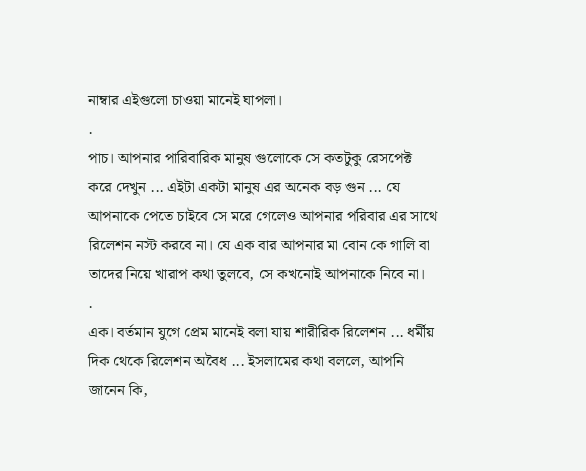নাম্বার এইগুলো চাওয়া মানেই ঘাপলা।
.
পাচ। আপনার পারিবারিক মানুষ গুলোকে সে কতটুকু রেসপেক্ট করে দেখুন ... এইটা একটা মানুষ এর অনেক বড় গুন ... যে আপনাকে পেতে চাইবে সে মরে গেলেও আপনার পরিবার এর সাথে রিলেশন নস্ট করবে না। যে এক বার আপনার মা বোন কে গালি বা তাদের নিয়ে খারাপ কথা তুলবে, সে কখনোই আপনাকে নিবে না।
.
এক। বর্তমান যুগে প্রেম মানেই বলা যায় শারীরিক রিলেশন ... ধর্মীয় দিক থেকে রিলেশন অবৈধ ... ইসলামের কথা বললে, আপনি জানেন কি,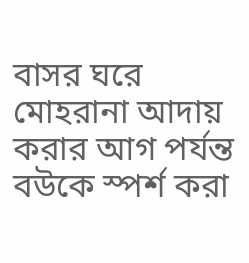বাসর ঘরে মোহরানা আদায় করার আগ পর্যন্ত বউকে স্পর্শ করা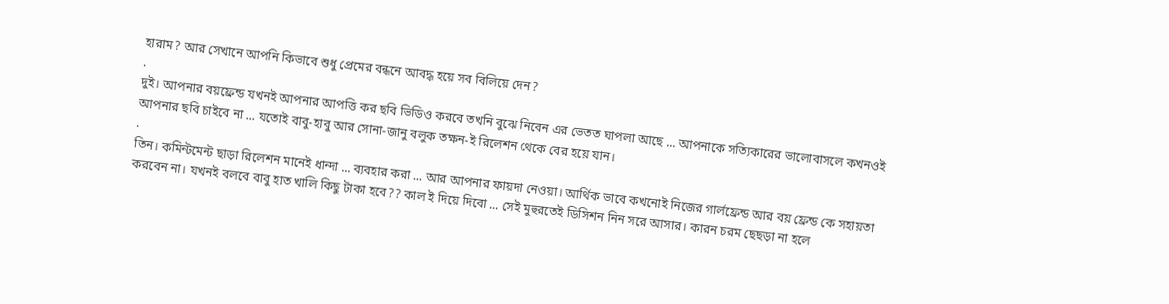হারাম? আর সেখানে আপনি কিভাবে শুধু প্রেমের বন্ধনে আবদ্ধ হয়ে সব বিলিয়ে দেন?
.
দুই। আপনার বয়ফ্রেন্ড যখনই আপনার আপত্তি কর ছবি ভিডিও করবে তখনি বুঝে নিবেন এর ভেতত ঘাপলা আছে ... আপনাকে সত্যিকারের ভালোবাসলে কখনওই আপনার ছবি চাইবে না ... যতোই বাবু-হাবু আর সোনা-জানু বলুক তক্ষন-ই রিলেশন থেকে বের হয়ে যান।
.
তিন। কমিন্টমেন্ট ছাড়া রিলেশন মানেই ধান্দা ... ব্যবহার করা ... আর আপনার ফায়দা নেওয়া। আর্থিক ভাবে কখনোই নিজের গার্লফ্রেন্ড আর বয় ফ্রেন্ড কে সহায়তা করবেন না। যখনই বলবে বাবু হাত খালি কিছু টাকা হবে?? কাল ই দিয়ে দিবো ... সেই মুহুরতেই ডিসিশন নিন সরে আসার। কারন চরম ছেছড়া না হলে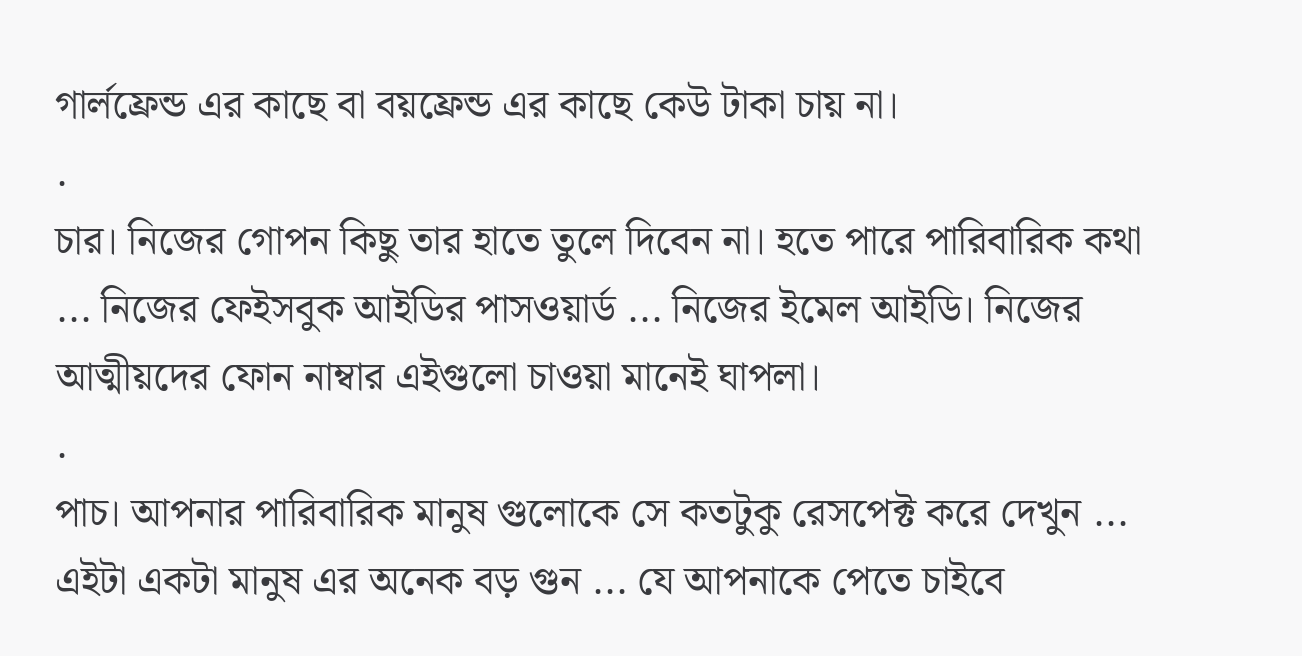গার্লফ্রেন্ড এর কাছে বা বয়ফ্রেন্ড এর কাছে কেউ টাকা চায় না।
.
চার। নিজের গোপন কিছু তার হাতে তুলে দিবেন না। হতে পারে পারিবারিক কথা ... নিজের ফেইসবুক আইডির পাসওয়ার্ড ... নিজের ইমেল আইডি। নিজের আত্মীয়দের ফোন নাম্বার এইগুলো চাওয়া মানেই ঘাপলা।
.
পাচ। আপনার পারিবারিক মানুষ গুলোকে সে কতটুকু রেসপেক্ট করে দেখুন ... এইটা একটা মানুষ এর অনেক বড় গুন ... যে আপনাকে পেতে চাইবে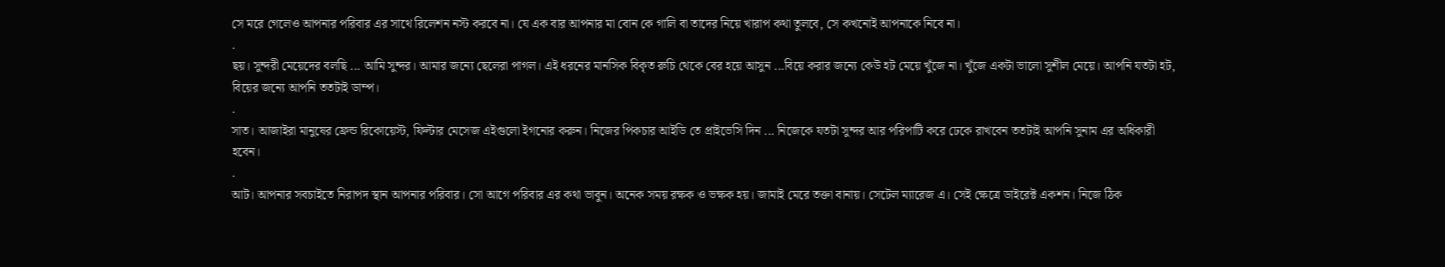সে মরে গেলেও আপনার পরিবার এর সাথে রিলেশন নস্ট করবে না। যে এক বার আপনার মা বোন কে গালি বা তাদের নিয়ে খারাপ কথা তুলবে, সে কখনোই আপনাকে নিবে না।
.
ছয়। সুন্দরী মেয়েদের বলছি ... আমি সুন্দর। আমার জন্যে ছেলেরা পাগল। এই ধরনের মানসিক বিকৃত রুচি থেকে বের হয়ে আসুন ...বিয়ে করার জন্যে কেউ হট মেয়ে খুঁজে না। খুঁজে একটা ভালো সুশীল মেয়ে। আপনি যতটা হট, বিয়ের জন্যে আপনি ততটাই ডাম্প।
.
সাত। আজাইরা মানুষের ফ্রেন্ড রিকোয়েস্ট, ফিল্টার মেসেজ এইগুলো ইগনোর করুন। নিজের পিকচার আইডি তে প্রাইভেসি দিন ... নিজেকে যতটা সুন্দর আর পরিপাটি করে ঢেকে রাখবেন ততটাই আপনি সুনাম এর অধিকারী হবেন।
.
আট। আপনার সবচাইতে নিরাপদ স্থান আপনার পরিবার। সো আগে পরিবার এর কথা ভাবুন। অনেক সময় রক্ষক ও ভক্ষক হয়। জামাই মেরে তক্তা বানায়। সেটেল ম্যারেজ এ। সেই ক্ষেত্রে ডাইরেক্ট একশন। নিজে ঠিক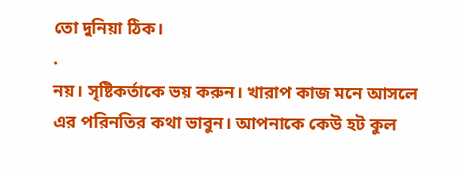তো দুনিয়া ঠিক।
.
নয়। সৃষ্টিকর্তাকে ভয় করুন। খারাপ কাজ মনে আসলে এর পরিনতির কথা ভাবুন। আপনাকে কেউ হট কুল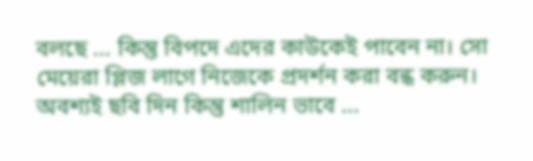বলছে ... কিন্তু বিপদে এদের কাউকেই পাবেন না। সো মেয়েরা প্লিজ লাগে নিজেকে প্রদর্শন করা বন্ধ করুন। অবশ্যই ছবি দিন কিন্তু শালিন ভাবে ...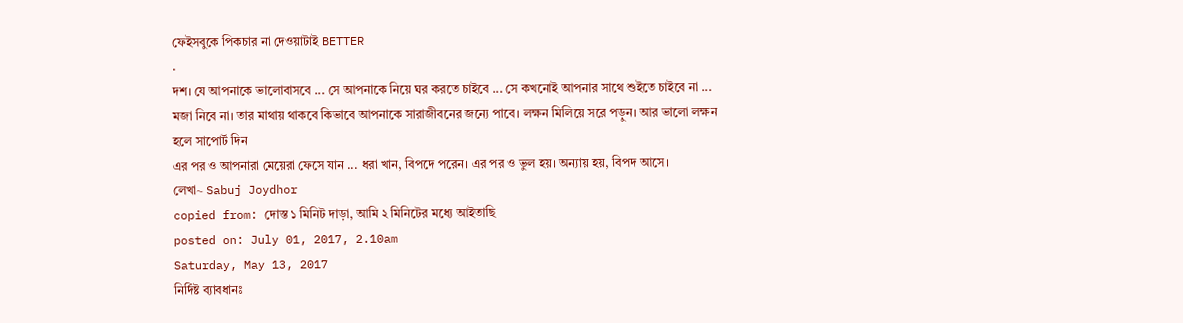ফেইসবুকে পিকচার না দেওয়াটাই BETTER
.
দশ। যে আপনাকে ভালোবাসবে ... সে আপনাকে নিয়ে ঘর করতে চাইবে ... সে কখনোই আপনার সাথে শুইতে চাইবে না ... মজা নিবে না। তার মাথায় থাকবে কিভাবে আপনাকে সারাজীবনের জন্যে পাবে। লক্ষন মিলিয়ে সরে পড়ুন। আর ভালো লক্ষন হলে সাপোর্ট দিন
এর পর ও আপনারা মেয়েরা ফেসে যান ... ধরা খান, বিপদে পরেন। এর পর ও ভুল হয়। অন্যায় হয়, বিপদ আসে।
লেখা~ Sabuj Joydhor
copied from: দোস্ত ১ মিনিট দাড়া, আমি ২ মিনিটের মধ্যে আইতাছি
posted on: July 01, 2017, 2.10am
Saturday, May 13, 2017
নির্দিষ্ট ব্যাবধানঃ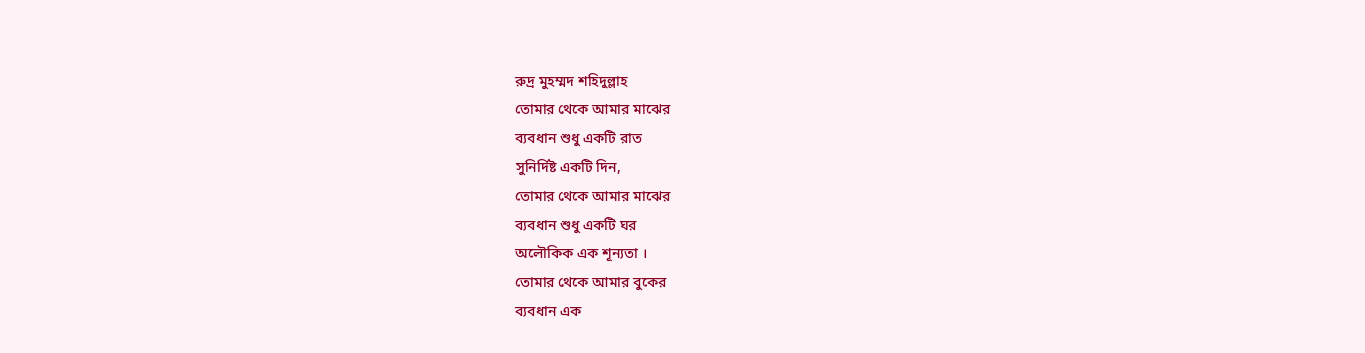রুদ্র মুহম্মদ শহিদুল্লাহ
তোমার থেকে আমার মাঝের
ব্যবধান শুধু একটি রাত
সুনির্দিষ্ট একটি দিন,
তোমার থেকে আমার মাঝের
ব্যবধান শুধু একটি ঘর
অলৌকিক এক শূন্যতা ।
তোমার থেকে আমার বুকের
ব্যবধান এক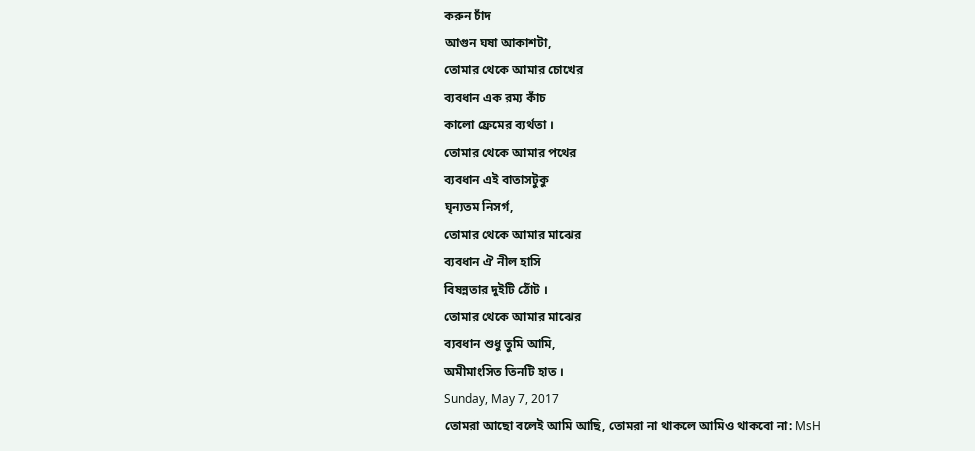করুন চাঁদ
আগুন ঘষা আকাশটা,
তোমার থেকে আমার চোখের
ব্যবধান এক রম্য কাঁচ
কালো ফ্রেমের ব্যর্থতা ।
তোমার থেকে আমার পথের
ব্যবধান এই বাতাসটুকু
ঘৃন্যতম নিসর্গ,
তোমার থেকে আমার মাঝের
ব্যবধান ঐ নীল হাসি
বিষন্নতার দুইটি ঠোঁট ।
তোমার থেকে আমার মাঝের
ব্যবধান শুধু তুমি আমি,
অমীমাংসিত তিনটি হাত ।
Sunday, May 7, 2017
তোমরা আছো বলেই আমি আছি, তোমরা না থাকলে আমিও থাকবো না: MsH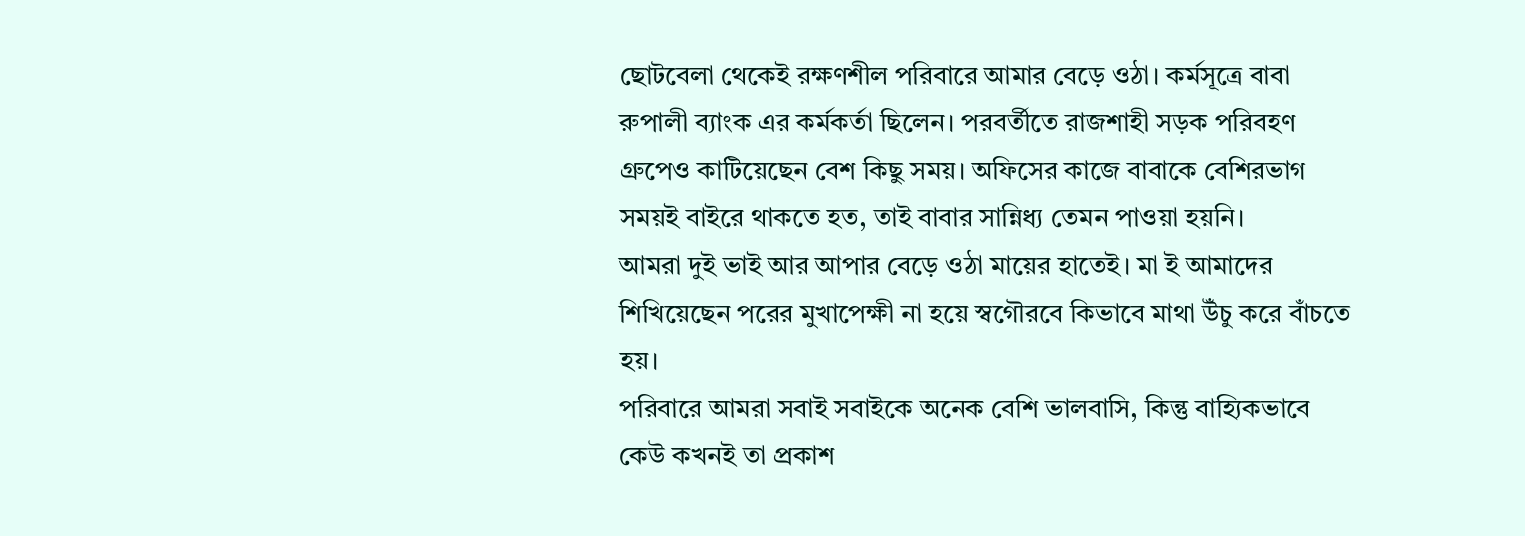ছোটবেলা থেকেই রক্ষণশীল পরিবারে আমার বেড়ে ওঠা। কর্মসূত্রে বাবা রুপালী ব্যাংক এর কর্মকর্তা ছিলেন। পরবর্তীতে রাজশাহী সড়ক পরিবহণ গ্রুপেও কাটিয়েছেন বেশ কিছু সময়। অফিসের কাজে বাবাকে বেশিরভাগ সময়ই বাইরে থাকতে হত, তাই বাবার সান্নিধ্য তেমন পাওয়া হয়নি।
আমরা দুই ভাই আর আপার বেড়ে ওঠা মায়ের হাতেই। মা ই আমাদের শিখিয়েছেন পরের মুখাপেক্ষী না হয়ে স্বগৌরবে কিভাবে মাথা উঁচু করে বাঁচতে হয়।
পরিবারে আমরা সবাই সবাইকে অনেক বেশি ভালবাসি, কিন্তু বাহ্যিকভাবে কেউ কখনই তা প্রকাশ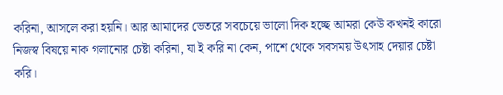করিনা, আসলে করা হয়নি। আর আমাদের ভেতরে সবচেয়ে ভালো দিক হচ্ছে আমরা কেউ কখনই কারো নিজস্ব বিষয়ে নাক গলানোর চেষ্টা করিনা, যা ই করি না কেন, পাশে থেকে সবসময় উৎসাহ দেয়ার চেষ্টা করি।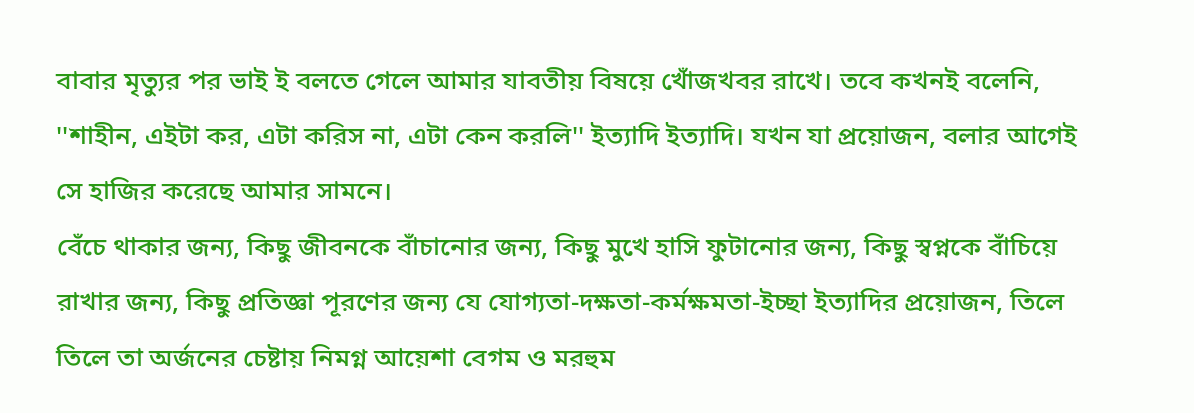বাবার মৃত্যুর পর ভাই ই বলতে গেলে আমার যাবতীয় বিষয়ে খোঁজখবর রাখে। তবে কখনই বলেনি, ''শাহীন, এইটা কর, এটা করিস না, এটা কেন করলি'' ইত্যাদি ইত্যাদি। যখন যা প্রয়োজন, বলার আগেই সে হাজির করেছে আমার সামনে।
বেঁচে থাকার জন্য, কিছু জীবনকে বাঁচানোর জন্য, কিছু মুখে হাসি ফুটানোর জন্য, কিছু স্বপ্নকে বাঁচিয়ে রাখার জন্য, কিছু প্রতিজ্ঞা পূরণের জন্য যে যোগ্যতা-দক্ষতা-কর্মক্ষমতা-ইচ্ছা ইত্যাদির প্রয়োজন, তিলে তিলে তা অর্জনের চেষ্টায় নিমগ্ন আয়েশা বেগম ও মরহুম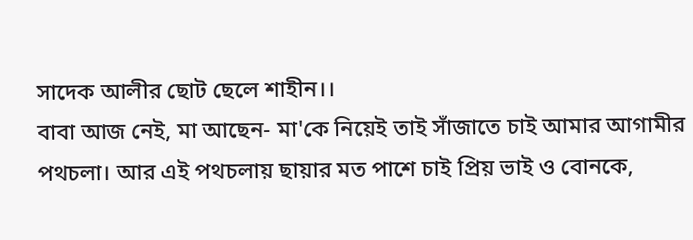সাদেক আলীর ছোট ছেলে শাহীন।।
বাবা আজ নেই, মা আছেন- মা'কে নিয়েই তাই সাঁজাতে চাই আমার আগামীর পথচলা। আর এই পথচলায় ছায়ার মত পাশে চাই প্রিয় ভাই ও বোনকে,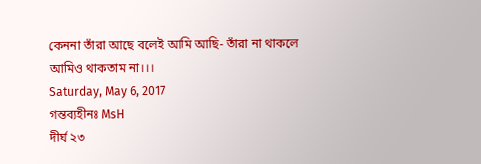কেননা তাঁরা আছে বলেই আমি আছি- তাঁরা না থাকলে আমিও থাকতাম না।।।
Saturday, May 6, 2017
গন্তব্যহীনঃ MsH
দীর্ঘ ২৩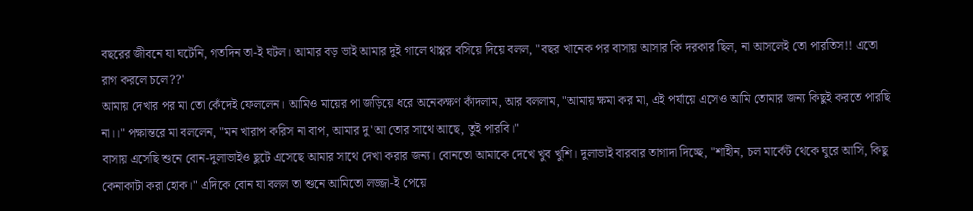বছরের জীবনে যা ঘটেনি, গতদিন তা-ই ঘটল। আমার বড় ভাই আমার দুই গালে থাপ্পর বসিয়ে দিয়ে বলল, "বছর খানেক পর বাসায় আসার কি দরকার ছিল, না আসলেই তো পারতিস!! এতো রাগ করলে চলে??'
আমায় দেখার পর মা তো কেঁদেই ফেললেন। আমিও মায়ের পা জড়িয়ে ধরে অনেকক্ষণ কাঁদলাম, আর বললাম, "আমায় ক্ষমা কর মা, এই পর্যায়ে এসেও আমি তোমার জন্য কিছুই করতে পারছি না।।" পক্ষান্তরে মা বললেন, "মন খারাপ করিস না বাপ, আমার দু'আ তোর সাথে আছে, তুই পারবি।"
বাসায় এসেছি শুনে বোন-দুলাভাইও ছুটে এসেছে আমার সাথে দেখা করার জন্য। বোনতো আমাকে দেখে খুব খুশি। দুলাভাই বারবার তাগাদা দিচ্ছে, "শাহীন, চল মার্কেট থেকে ঘুরে আসি, কিছু কেনাকাটা করা হোক।" এদিকে বোন যা বলল তা শুনে আমিতো লজ্জা-ই পেয়ে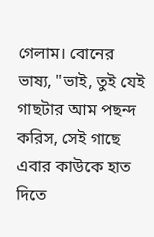গেলাম। বোনের ভাষ্য, "ভাই, তুই যেই গাছটার আম পছন্দ করিস, সেই গাছে এবার কাউকে হাত দিতে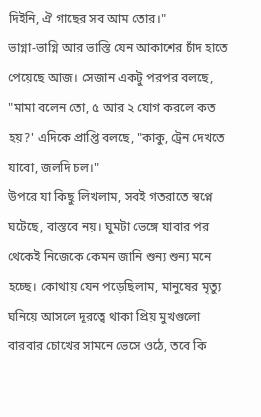দিইনি, ঐ গাছের সব আম তোর।"
ভাগ্না-ভাগ্নি আর ভাস্তি যেন আকাশের চাঁদ হাতে পেয়েছে আজ। সেজান একটু পরপর বলছে, "মামা বলেন তো, ৫ আর ২ যোগ করলে কত হয়?' এদিকে প্রাপ্তি বলছে, "কাকু, ট্রেন দেখতে যাবো, জলদি চল।"
উপরে যা কিছু লিখলাম, সবই গতরাতে স্বপ্নে ঘটেছে, বাস্তবে নয়। ঘুমটা ভেঙ্গে যাবার পর থেকেই নিজেকে কেমন জানি শুন্য শুন্য মনে হচ্ছে। কোথায় যেন পড়েছিলাম, মানুষের মৃত্যু ঘনিয়ে আসলে দূরত্বে থাকা প্রিয় মুখগুলো বারবার চোখের সামনে ভেসে ওঠে, তবে কি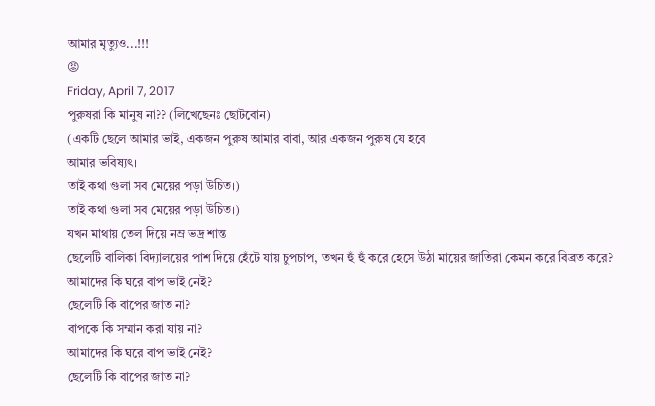আমার মৃত্যুও...!!!
😡
Friday, April 7, 2017
পুরুষরা কি মানুষ না?? (লিখেছেনঃ ছোটবোন)
(একটি ছেলে আমার ভাই, একজন পুরুষ আমার বাবা, আর একজন পুরুষ যে হবে
আমার ভবিষ্যৎ।
তাই কথা গুলা সব মেয়ের পড়া উচিত।)
তাই কথা গুলা সব মেয়ের পড়া উচিত।)
যখন মাথায় তেল দিয়ে নম্র ভদ্র শান্ত
ছেলেটি বালিকা বিদ্যালয়ের পাশ দিয়ে হেঁটে যায় চুপচাপ, তখন হুঁ হুঁ করে হেসে উঠা মায়ের জাতিরা কেমন করে বিব্রত করে?
আমাদের কি ঘরে বাপ ভাই নেই?
ছেলেটি কি বাপের জাত না?
বাপকে কি সম্মান করা যায় না?
আমাদের কি ঘরে বাপ ভাই নেই?
ছেলেটি কি বাপের জাত না?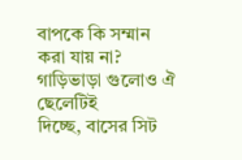বাপকে কি সম্মান করা যায় না?
গাড়িভাড়া গুলোও ঐ ছেলেটিই
দিচ্ছে, বাসের সিট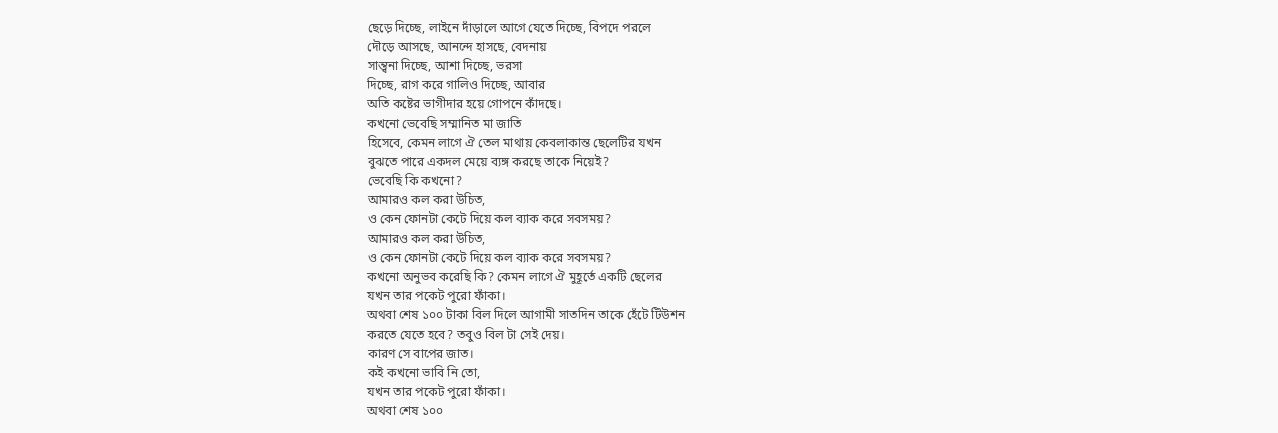ছেড়ে দিচ্ছে, লাইনে দাঁড়ালে আগে যেতে দিচ্ছে, বিপদে পরলে
দৌড়ে আসছে, আনন্দে হাসছে, বেদনায়
সান্ত্বনা দিচ্ছে, আশা দিচ্ছে, ভরসা
দিচ্ছে, রাগ করে গালিও দিচ্ছে, আবার
অতি কষ্টের ভাগীদার হয়ে গোপনে কাঁদছে।
কখনো ভেবেছি সম্মানিত মা জাতি
হিসেবে, কেমন লাগে ঐ তেল মাথায় কেবলাকান্ত ছেলেটির যখন
বুঝতে পারে একদল মেয়ে ব্যঙ্গ করছে তাকে নিয়েই?
ভেবেছি কি কখনো?
আমারও কল করা উচিত,
ও কেন ফোনটা কেটে দিয়ে কল ব্যাক করে সবসময়?
আমারও কল করা উচিত,
ও কেন ফোনটা কেটে দিয়ে কল ব্যাক করে সবসময়?
কখনো অনুভব করেছি কি? কেমন লাগে ঐ মুহূর্তে একটি ছেলের
যখন তার পকেট পুরো ফাঁকা।
অথবা শেষ ১০০ টাকা বিল দিলে আগামী সাতদিন তাকে হেঁটে টিউশন
করতে যেতে হবে? তবুও বিল টা সেই দেয়।
কারণ সে বাপের জাত।
কই কখনো ভাবি নি তো,
যখন তার পকেট পুরো ফাঁকা।
অথবা শেষ ১০০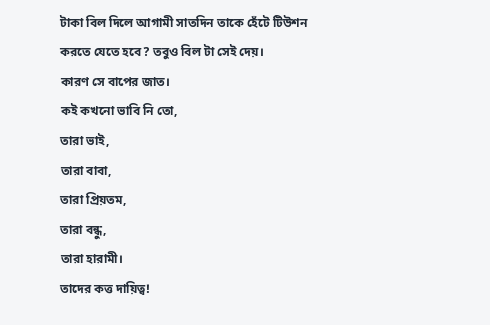টাকা বিল দিলে আগামী সাতদিন তাকে হেঁটে টিউশন
করতে যেতে হবে? তবুও বিল টা সেই দেয়।
কারণ সে বাপের জাত।
কই কখনো ভাবি নি তো,
তারা ভাই,
তারা বাবা,
তারা প্রিয়তম,
তারা বন্ধু,
তারা হারামী।
তাদের কত্ত দায়িত্ব!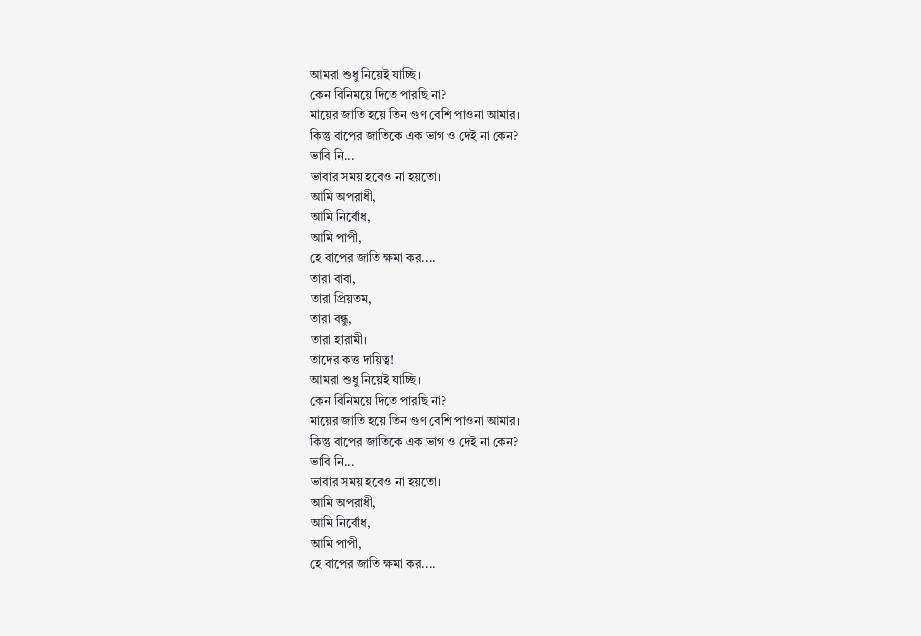আমরা শুধু নিয়েই যাচ্ছি।
কেন বিনিময়ে দিতে পারছি না?
মায়ের জাতি হয়ে তিন গুণ বেশি পাওনা আমার।
কিন্তু বাপের জাতিকে এক ভাগ ও দেই না কেন?
ভাবি নি...
ভাবার সময় হবেও না হয়তো।
আমি অপরাধী,
আমি নির্বোধ,
আমি পাপী,
হে বাপের জাতি ক্ষমা কর....
তারা বাবা,
তারা প্রিয়তম,
তারা বন্ধু,
তারা হারামী।
তাদের কত্ত দায়িত্ব!
আমরা শুধু নিয়েই যাচ্ছি।
কেন বিনিময়ে দিতে পারছি না?
মায়ের জাতি হয়ে তিন গুণ বেশি পাওনা আমার।
কিন্তু বাপের জাতিকে এক ভাগ ও দেই না কেন?
ভাবি নি...
ভাবার সময় হবেও না হয়তো।
আমি অপরাধী,
আমি নির্বোধ,
আমি পাপী,
হে বাপের জাতি ক্ষমা কর....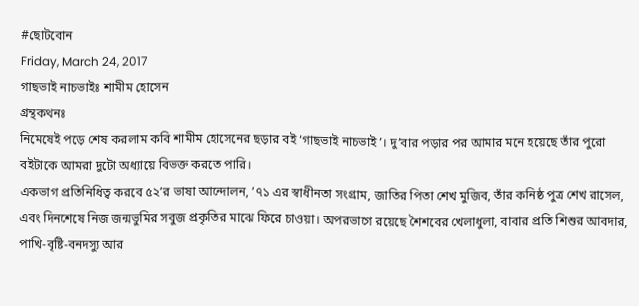#ছোটবোন
Friday, March 24, 2017
গাছভাই নাচভাইঃ শামীম হোসেন
গ্রন্থকথনঃ
নিমেষেই পড়ে শেষ করলাম কবি শামীম হোসেনের ছড়ার বই ‘গাছভাই নাচভাই’। দু’বার পড়ার পর আমার মনে হয়েছে তাঁর পুরো বইটাকে আমরা দুটো অধ্যায়ে বিভক্ত করতে পারি।
একভাগ প্রতিনিধিত্ব করবে ৫২’র ভাষা আন্দোলন, ’৭১ এর স্বাধীনতা সংগ্রাম, জাতির পিতা শেখ মুজিব, তাঁর কনিষ্ঠ পুত্র শেখ রাসেল, এবং দিনশেষে নিজ জন্মভুমির সবুজ প্রকৃতির মাঝে ফিরে চাওয়া। অপরভাগে রয়েছে শৈশবের খেলাধুলা, বাবার প্রতি শিশুর আবদার, পাখি-বৃষ্টি-বনদস্যু আর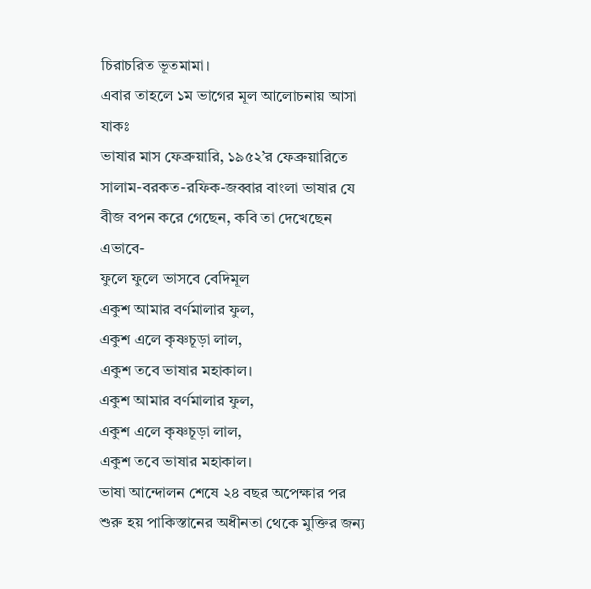চিরাচরিত ভূতমামা।
এবার তাহলে ১ম ভাগের মূল আলোচনায় আসা যাকঃ
ভাষার মাস ফেব্রুয়ারি, ১৯৫২’র ফেব্রুয়ারিতে সালাম-বরকত-রফিক-জব্বার বাংলা ভাষার যে বীজ বপন করে গেছেন, কবি তা দেখেছেন এভাবে-
ফুলে ফুলে ভাসবে বেদিমূল
একুশ আমার বর্ণমালার ফুল,
একুশ এলে কৃষ্ণচূড়া লাল,
একুশ তবে ভাষার মহাকাল।
একুশ আমার বর্ণমালার ফুল,
একুশ এলে কৃষ্ণচূড়া লাল,
একুশ তবে ভাষার মহাকাল।
ভাষা আন্দোলন শেষে ২৪ বছর অপেক্ষার পর শুরু হয় পাকিস্তানের অধীনতা থেকে মুক্তির জন্য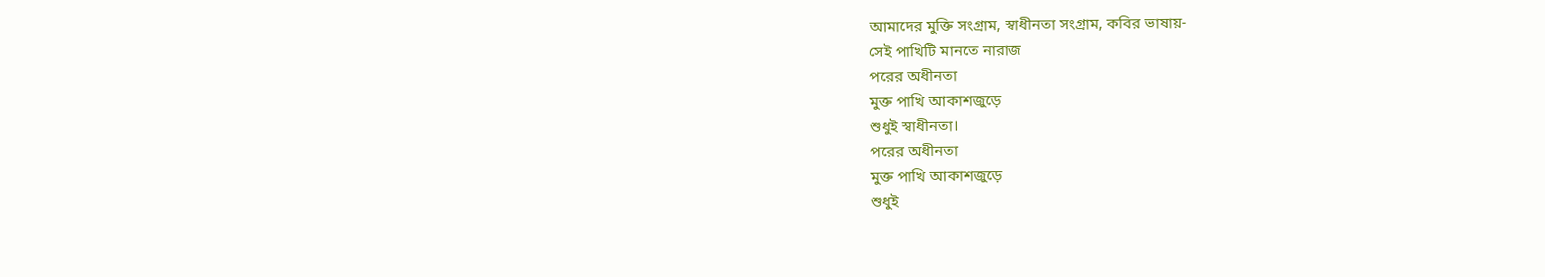আমাদের মুক্তি সংগ্রাম, স্বাধীনতা সংগ্রাম, কবির ভাষায়-
সেই পাখিটি মানতে নারাজ
পরের অধীনতা
মুক্ত পাখি আকাশজুড়ে
শুধুই স্বাধীনতা।
পরের অধীনতা
মুক্ত পাখি আকাশজুড়ে
শুধুই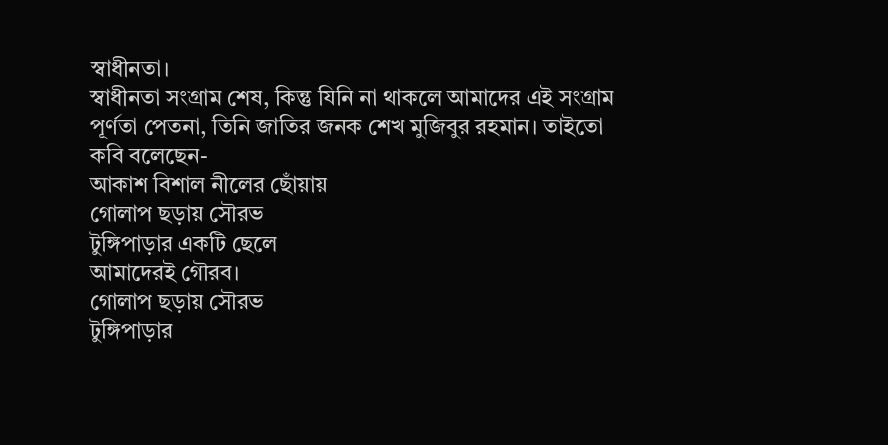স্বাধীনতা।
স্বাধীনতা সংগ্রাম শেষ, কিন্তু যিনি না থাকলে আমাদের এই সংগ্রাম পূর্ণতা পেতনা, তিনি জাতির জনক শেখ মুজিবুর রহমান। তাইতো কবি বলেছেন-
আকাশ বিশাল নীলের ছোঁয়ায়
গোলাপ ছড়ায় সৌরভ
টুঙ্গিপাড়ার একটি ছেলে
আমাদেরই গৌরব।
গোলাপ ছড়ায় সৌরভ
টুঙ্গিপাড়ার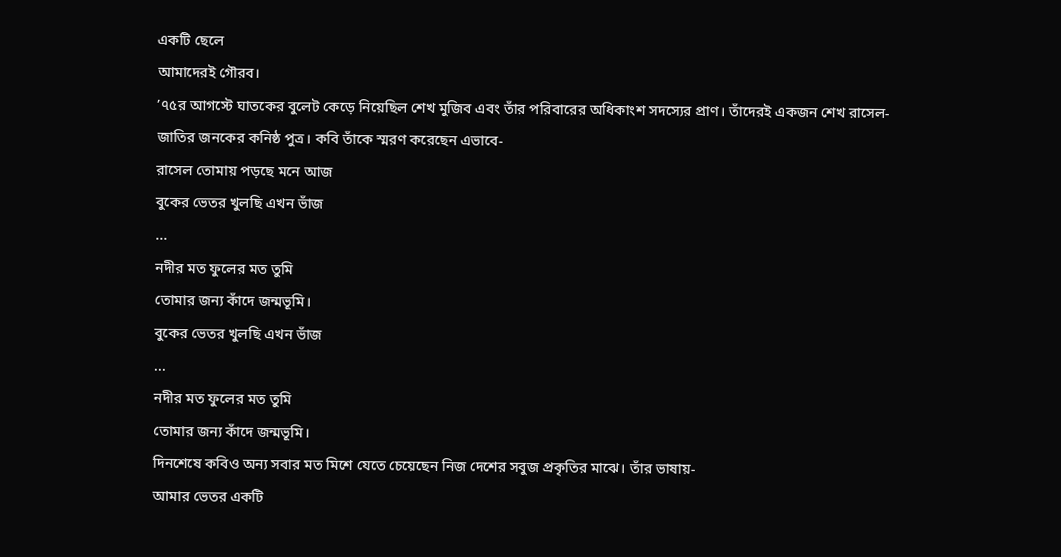একটি ছেলে
আমাদেরই গৌরব।
’৭৫র আগস্টে ঘাতকের বুলেট কেড়ে নিয়েছিল শেখ মুজিব এবং তাঁর পরিবারের অধিকাংশ সদস্যের প্রাণ। তাঁদেরই একজন শেখ রাসেল- জাতির জনকের কনিষ্ঠ পুত্র। কবি তাঁকে স্মরণ করেছেন এভাবে-
রাসেল তোমায় পড়ছে মনে আজ
বুকের ভেতর খুলছি এখন ভাঁজ
...
নদীর মত ফুলের মত তুমি
তোমার জন্য কাঁদে জন্মভূমি।
বুকের ভেতর খুলছি এখন ভাঁজ
...
নদীর মত ফুলের মত তুমি
তোমার জন্য কাঁদে জন্মভূমি।
দিনশেষে কবিও অন্য সবার মত মিশে যেতে চেয়েছেন নিজ দেশের সবুজ প্রকৃতির মাঝে। তাঁর ভাষায়-
আমার ভেতর একটি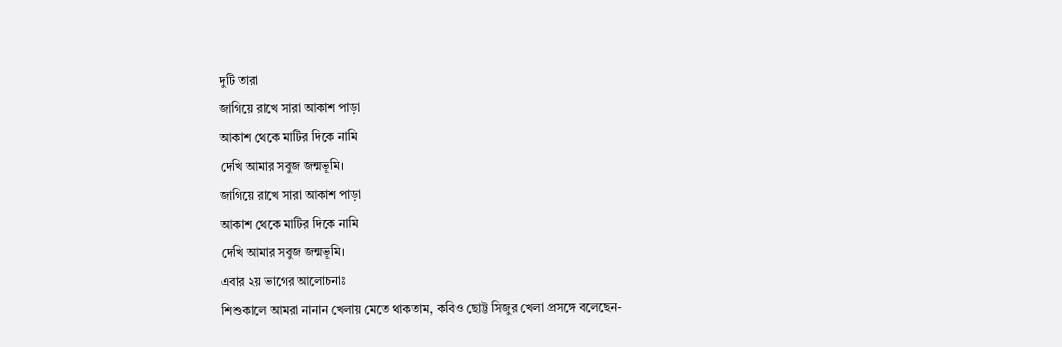দুটি তারা
জাগিয়ে রাখে সারা আকাশ পাড়া
আকাশ থেকে মাটির দিকে নামি
দেখি আমার সবুজ জন্মভূমি।
জাগিয়ে রাখে সারা আকাশ পাড়া
আকাশ থেকে মাটির দিকে নামি
দেখি আমার সবুজ জন্মভূমি।
এবার ২য় ভাগের আলোচনাঃ
শিশুকালে আমরা নানান খেলায় মেতে থাকতাম, কবিও ছোট্ট সিজুর খেলা প্রসঙ্গে বলেছেন-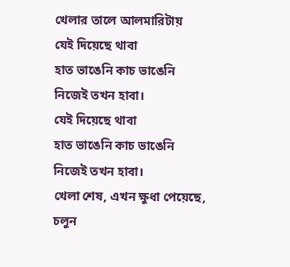খেলার তালে আলমারিটায়
যেই দিয়েছে থাবা
হাত ভাঙেনি কাচ ভাঙেনি
নিজেই তখন হাবা।
যেই দিয়েছে থাবা
হাত ভাঙেনি কাচ ভাঙেনি
নিজেই তখন হাবা।
খেলা শেষ, এখন ক্ষুধা পেয়েছে, চলুন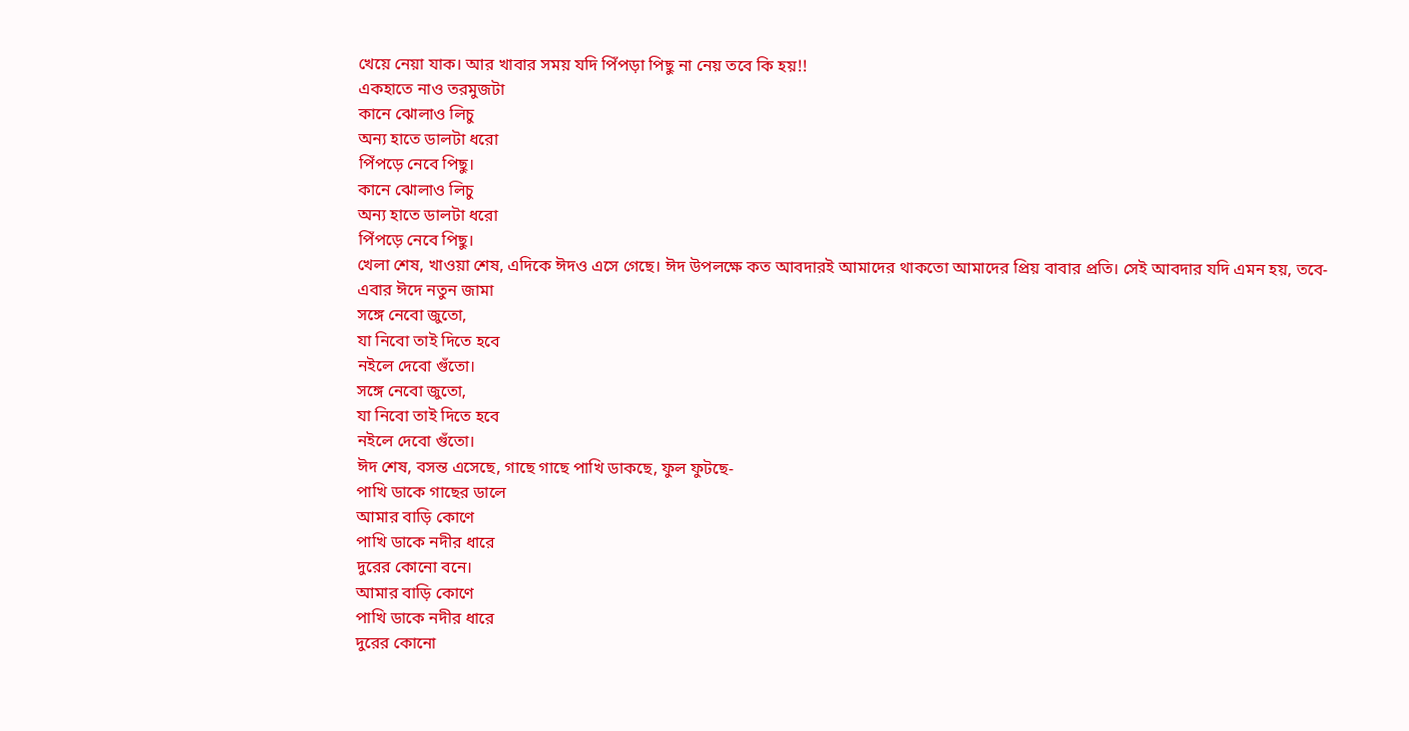খেয়ে নেয়া যাক। আর খাবার সময় যদি পিঁপড়া পিছু না নেয় তবে কি হয়!!
একহাতে নাও তরমুজটা
কানে ঝোলাও লিচু
অন্য হাতে ডালটা ধরো
পিঁপড়ে নেবে পিছু।
কানে ঝোলাও লিচু
অন্য হাতে ডালটা ধরো
পিঁপড়ে নেবে পিছু।
খেলা শেষ, খাওয়া শেষ, এদিকে ঈদও এসে গেছে। ঈদ উপলক্ষে কত আবদারই আমাদের থাকতো আমাদের প্রিয় বাবার প্রতি। সেই আবদার যদি এমন হয়, তবে-
এবার ঈদে নতুন জামা
সঙ্গে নেবো জুতো,
যা নিবো তাই দিতে হবে
নইলে দেবো গুঁতো।
সঙ্গে নেবো জুতো,
যা নিবো তাই দিতে হবে
নইলে দেবো গুঁতো।
ঈদ শেষ, বসন্ত এসেছে, গাছে গাছে পাখি ডাকছে, ফুল ফুটছে-
পাখি ডাকে গাছের ডালে
আমার বাড়ি কোণে
পাখি ডাকে নদীর ধারে
দুরের কোনো বনে।
আমার বাড়ি কোণে
পাখি ডাকে নদীর ধারে
দুরের কোনো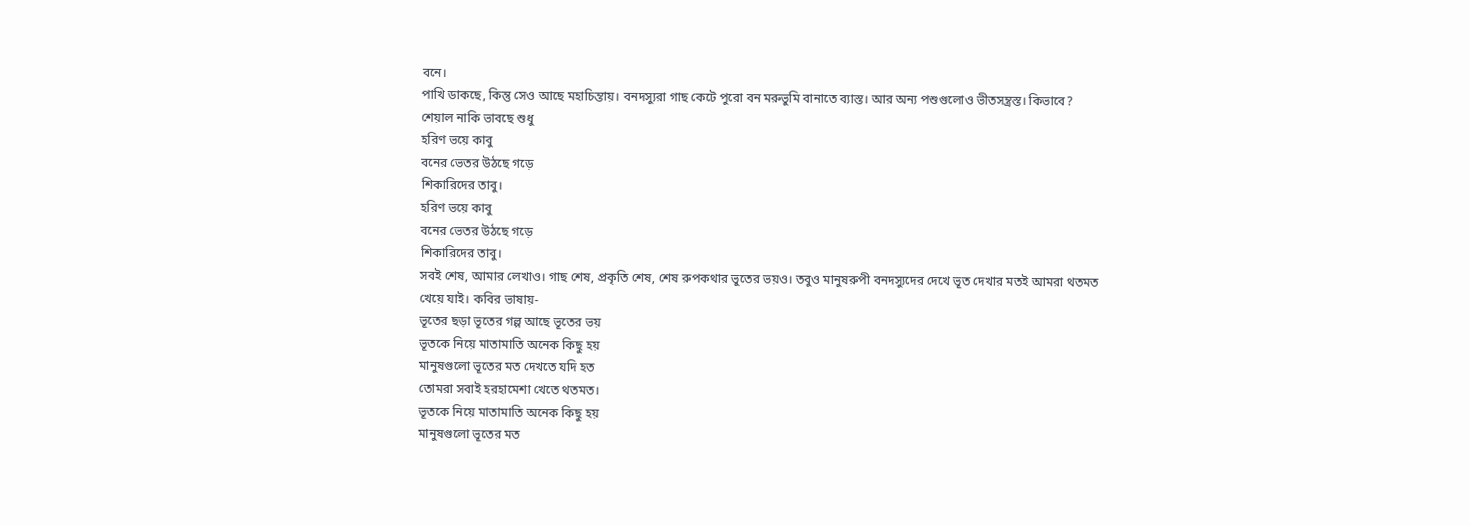বনে।
পাখি ডাকছে, কিন্তু সেও আছে মহাচিন্তায়। বনদস্যুরা গাছ কেটে পুরো বন মরুভুমি বানাতে ব্যাস্ত। আর অন্য পশুগুলোও ভীতসন্ত্রস্ত। কিভাবে?
শেয়াল নাকি ভাবছে শুধু
হরিণ ভয়ে কাবু
বনের ভেতর উঠছে গড়ে
শিকারিদের তাবু।
হরিণ ভয়ে কাবু
বনের ভেতর উঠছে গড়ে
শিকারিদের তাবু।
সবই শেষ, আমার লেখাও। গাছ শেষ, প্রকৃতি শেষ, শেষ রুপকথার ভুতের ভয়ও। তবুও মানুষরুপী বনদস্যুদের দেখে ভূত দেখার মতই আমরা থতমত খেয়ে যাই। কবির ভাষায়-
ভূতের ছড়া ভূতের গল্প আছে ভূতের ভয়
ভূতকে নিয়ে মাতামাতি অনেক কিছু হয়
মানুষগুলো ভূতের মত দেখতে যদি হত
তোমরা সবাই হরহামেশা খেতে থতমত।
ভূতকে নিয়ে মাতামাতি অনেক কিছু হয়
মানুষগুলো ভূতের মত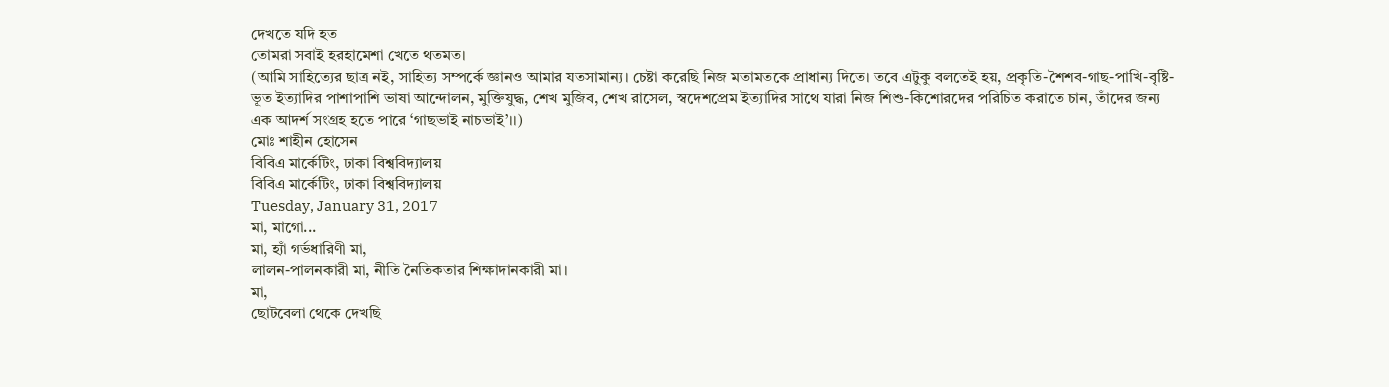দেখতে যদি হত
তোমরা সবাই হরহামেশা খেতে থতমত।
(আমি সাহিত্যের ছাত্র নই, সাহিত্য সম্পর্কে জ্ঞানও আমার যতসামান্য। চেষ্টা করেছি নিজ মতামতকে প্রাধান্য দিতে। তবে এটুকু বলতেই হয়, প্রকৃতি-শৈশব-গাছ-পাখি-বৃষ্টি-ভূত ইত্যাদির পাশাপাশি ভাষা আন্দোলন, মুক্তিযুদ্ধ, শেখ মুজিব, শেখ রাসেল, স্বদেশপ্রেম ইত্যাদির সাথে যারা নিজ শিশু-কিশোরদের পরিচিত করাতে চান, তাঁদের জন্য এক আদর্শ সংগ্রহ হতে পারে ‘গাছভাই নাচভাই’।।)
মোঃ শাহীন হোসেন
বিবিএ মার্কেটিং, ঢাকা বিশ্ববিদ্যালয়
বিবিএ মার্কেটিং, ঢাকা বিশ্ববিদ্যালয়
Tuesday, January 31, 2017
মা, মাগো...
মা, হ্যাঁ গর্ভধারিণী মা,
লালন-পালনকারী মা, নীতি নৈতিকতার শিক্ষাদানকারী মা।
মা,
ছোটবেলা থেকে দেখছি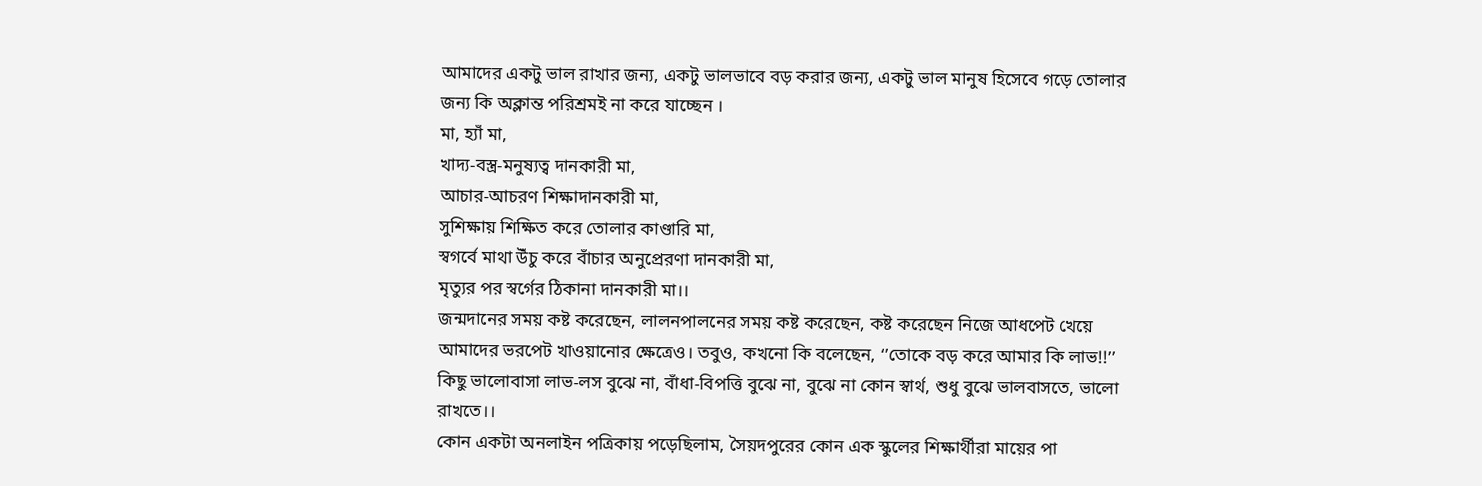আমাদের একটু ভাল রাখার জন্য, একটু ভালভাবে বড় করার জন্য, একটু ভাল মানুষ হিসেবে গড়ে তোলার জন্য কি অক্লান্ত পরিশ্রমই না করে যাচ্ছেন ।
মা, হ্যাঁ মা,
খাদ্য-বস্ত্র-মনুষ্যত্ব দানকারী মা,
আচার-আচরণ শিক্ষাদানকারী মা,
সুশিক্ষায় শিক্ষিত করে তোলার কাণ্ডারি মা,
স্বগর্বে মাথা উঁচু করে বাঁচার অনুপ্রেরণা দানকারী মা,
মৃত্যুর পর স্বর্গের ঠিকানা দানকারী মা।।
জন্মদানের সময় কষ্ট করেছেন, লালনপালনের সময় কষ্ট করেছেন, কষ্ট করেছেন নিজে আধপেট খেয়ে আমাদের ভরপেট খাওয়ানোর ক্ষেত্রেও। তবুও, কখনো কি বলেছেন, ‘’তোকে বড় করে আমার কি লাভ!!’’
কিছু ভালোবাসা লাভ-লস বুঝে না, বাঁধা-বিপত্তি বুঝে না, বুঝে না কোন স্বার্থ, শুধু বুঝে ভালবাসতে, ভালো রাখতে।।
কোন একটা অনলাইন পত্রিকায় পড়েছিলাম, সৈয়দপুরের কোন এক স্কুলের শিক্ষার্থীরা মায়ের পা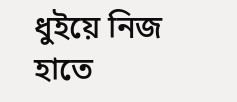ধুইয়ে নিজ হাতে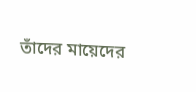তাঁদের মায়েদের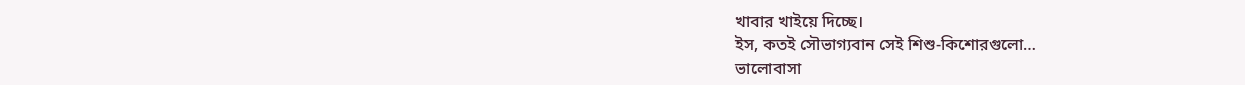খাবার খাইয়ে দিচ্ছে।
ইস, কতই সৌভাগ্যবান সেই শিশু-কিশোরগুলো…
ভালোবাসা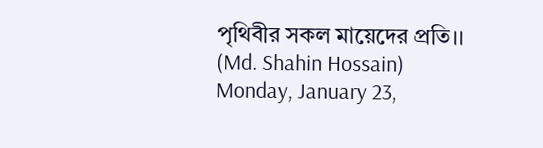পৃথিবীর সকল মায়েদের প্রতি।।
(Md. Shahin Hossain)
Monday, January 23,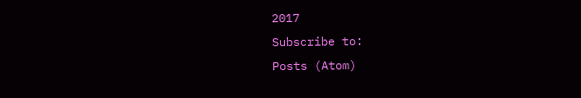2017
Subscribe to:
Posts (Atom)